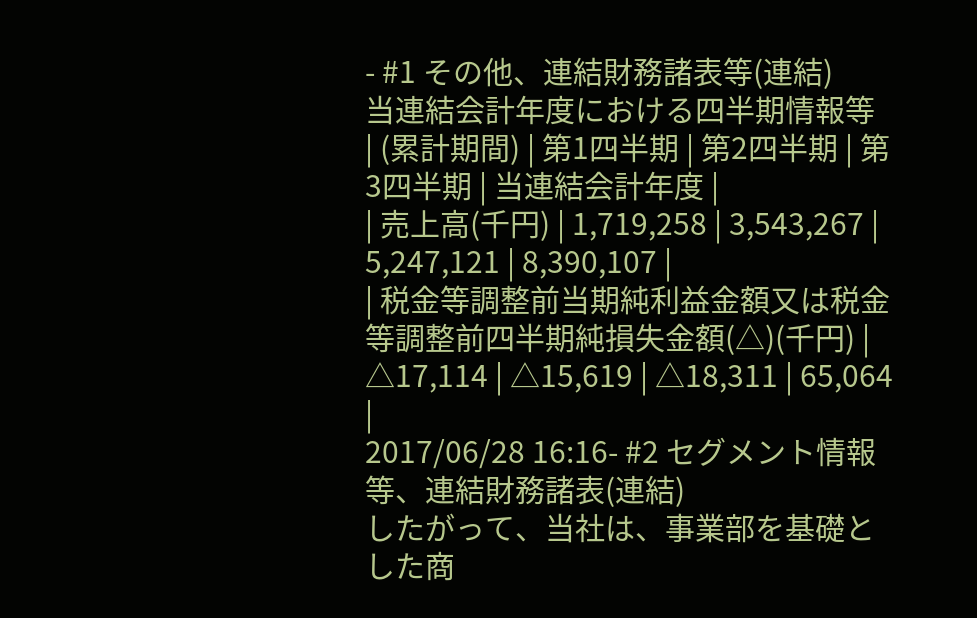- #1 その他、連結財務諸表等(連結)
当連結会計年度における四半期情報等
| (累計期間) | 第1四半期 | 第2四半期 | 第3四半期 | 当連結会計年度 |
| 売上高(千円) | 1,719,258 | 3,543,267 | 5,247,121 | 8,390,107 |
| 税金等調整前当期純利益金額又は税金等調整前四半期純損失金額(△)(千円) | △17,114 | △15,619 | △18,311 | 65,064 |
2017/06/28 16:16- #2 セグメント情報等、連結財務諸表(連結)
したがって、当社は、事業部を基礎とした商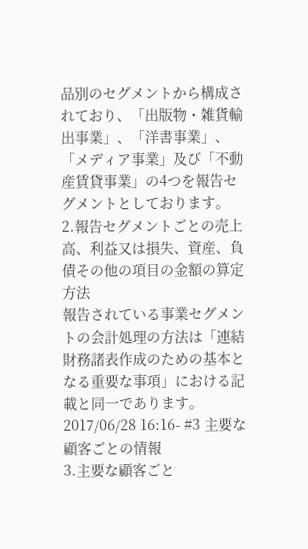品別のセグメントから構成されており、「出版物・雑貨輸出事業」、「洋書事業」、「メディア事業」及び「不動産賃貸事業」の4つを報告セグメントとしております。
2.報告セグメントごとの売上高、利益又は損失、資産、負債その他の項目の金額の算定方法
報告されている事業セグメントの会計処理の方法は「連結財務諸表作成のための基本となる重要な事項」における記載と同一であります。
2017/06/28 16:16- #3 主要な顧客ごとの情報
3.主要な顧客ごと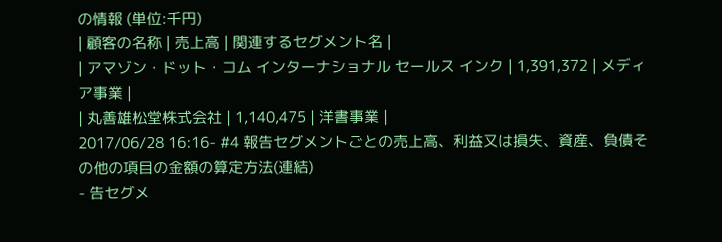の情報 (単位:千円)
| 顧客の名称 | 売上高 | 関連するセグメント名 |
| アマゾン・ドット・コム インターナショナル セールス インク | 1,391,372 | メディア事業 |
| 丸善雄松堂株式会社 | 1,140,475 | 洋書事業 |
2017/06/28 16:16- #4 報告セグメントごとの売上高、利益又は損失、資産、負債その他の項目の金額の算定方法(連結)
- 告セグメ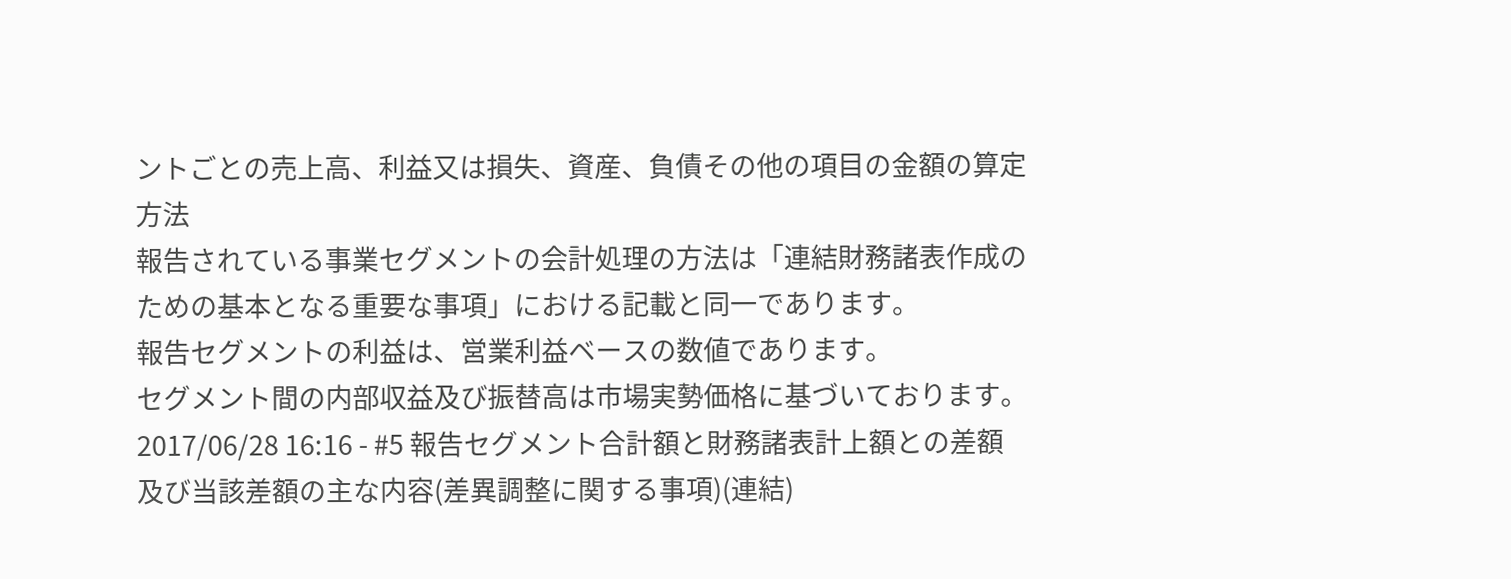ントごとの売上高、利益又は損失、資産、負債その他の項目の金額の算定方法
報告されている事業セグメントの会計処理の方法は「連結財務諸表作成のための基本となる重要な事項」における記載と同一であります。
報告セグメントの利益は、営業利益ベースの数値であります。
セグメント間の内部収益及び振替高は市場実勢価格に基づいております。2017/06/28 16:16 - #5 報告セグメント合計額と財務諸表計上額との差額及び当該差額の主な内容(差異調整に関する事項)(連結)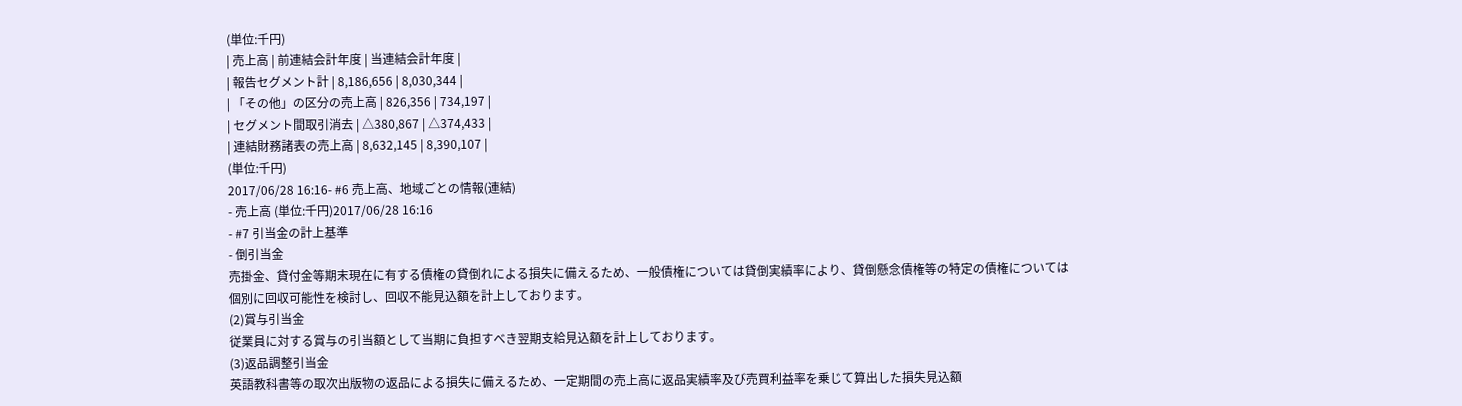(単位:千円)
| 売上高 | 前連結会計年度 | 当連結会計年度 |
| 報告セグメント計 | 8,186,656 | 8,030,344 |
| 「その他」の区分の売上高 | 826,356 | 734,197 |
| セグメント間取引消去 | △380,867 | △374,433 |
| 連結財務諸表の売上高 | 8,632,145 | 8,390,107 |
(単位:千円)
2017/06/28 16:16- #6 売上高、地域ごとの情報(連結)
- 売上高 (単位:千円)2017/06/28 16:16
- #7 引当金の計上基準
- 倒引当金
売掛金、貸付金等期末現在に有する債権の貸倒れによる損失に備えるため、一般債権については貸倒実績率により、貸倒懸念債権等の特定の債権については個別に回収可能性を検討し、回収不能見込額を計上しております。
(2)賞与引当金
従業員に対する賞与の引当額として当期に負担すべき翌期支給見込額を計上しております。
(3)返品調整引当金
英語教科書等の取次出版物の返品による損失に備えるため、一定期間の売上高に返品実績率及び売買利益率を乗じて算出した損失見込額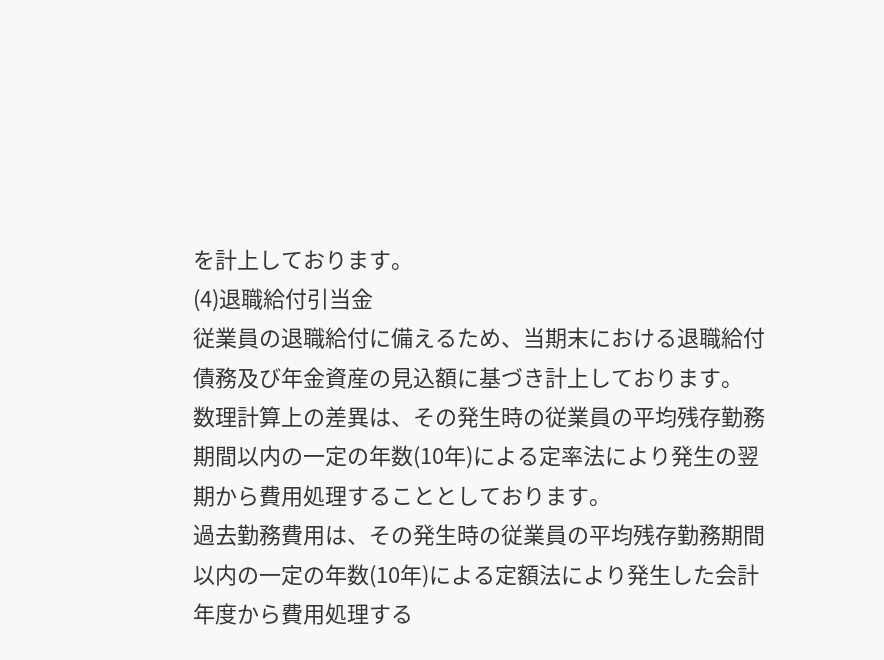を計上しております。
(4)退職給付引当金
従業員の退職給付に備えるため、当期末における退職給付債務及び年金資産の見込額に基づき計上しております。
数理計算上の差異は、その発生時の従業員の平均残存勤務期間以内の一定の年数(10年)による定率法により発生の翌期から費用処理することとしております。
過去勤務費用は、その発生時の従業員の平均残存勤務期間以内の一定の年数(10年)による定額法により発生した会計年度から費用処理する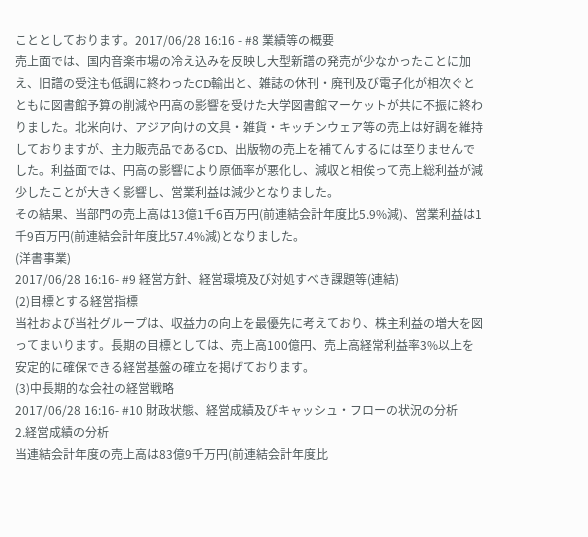こととしております。2017/06/28 16:16 - #8 業績等の概要
売上面では、国内音楽市場の冷え込みを反映し大型新譜の発売が少なかったことに加え、旧譜の受注も低調に終わったCD輸出と、雑誌の休刊・廃刊及び電子化が相次ぐとともに図書館予算の削減や円高の影響を受けた大学図書館マーケットが共に不振に終わりました。北米向け、アジア向けの文具・雑貨・キッチンウェア等の売上は好調を維持しておりますが、主力販売品であるCD、出版物の売上を補てんするには至りませんでした。利益面では、円高の影響により原価率が悪化し、減収と相俟って売上総利益が減少したことが大きく影響し、営業利益は減少となりました。
その結果、当部門の売上高は13億1千6百万円(前連結会計年度比5.9%減)、営業利益は1千9百万円(前連結会計年度比57.4%減)となりました。
(洋書事業)
2017/06/28 16:16- #9 経営方針、経営環境及び対処すべき課題等(連結)
(2)目標とする経営指標
当社および当社グループは、収益力の向上を最優先に考えており、株主利益の増大を図ってまいります。長期の目標としては、売上高100億円、売上高経常利益率3%以上を安定的に確保できる経営基盤の確立を掲げております。
(3)中長期的な会社の経営戦略
2017/06/28 16:16- #10 財政状態、経営成績及びキャッシュ・フローの状況の分析
2.経営成績の分析
当連結会計年度の売上高は83億9千万円(前連結会計年度比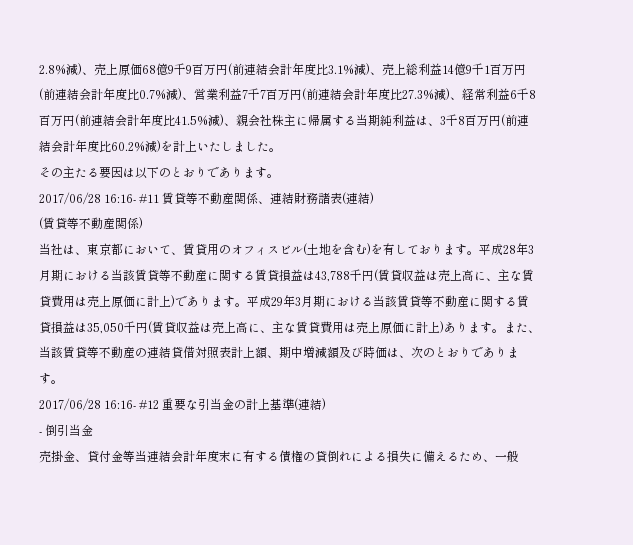2.8%減)、売上原価68億9千9百万円(前連結会計年度比3.1%減)、売上総利益14億9千1百万円(前連結会計年度比0.7%減)、営業利益7千7百万円(前連結会計年度比27.3%減)、経常利益6千8百万円(前連結会計年度比41.5%減)、親会社株主に帰属する当期純利益は、3千8百万円(前連結会計年度比60.2%減)を計上いたしました。
その主たる要因は以下のとおりであります。
2017/06/28 16:16- #11 賃貸等不動産関係、連結財務諸表(連結)
(賃貸等不動産関係)
当社は、東京都において、賃貸用のオフィスビル(土地を含む)を有しております。平成28年3月期における当該賃貸等不動産に関する賃貸損益は43,788千円(賃貸収益は売上高に、主な賃貸費用は売上原価に計上)であります。平成29年3月期における当該賃貸等不動産に関する賃貸損益は35,050千円(賃貸収益は売上高に、主な賃貸費用は売上原価に計上)あります。また、当該賃貸等不動産の連結貸借対照表計上額、期中増減額及び時価は、次のとおりであります。
2017/06/28 16:16- #12 重要な引当金の計上基準(連結)
- 倒引当金
売掛金、貸付金等当連結会計年度末に有する債権の貸倒れによる損失に備えるため、一般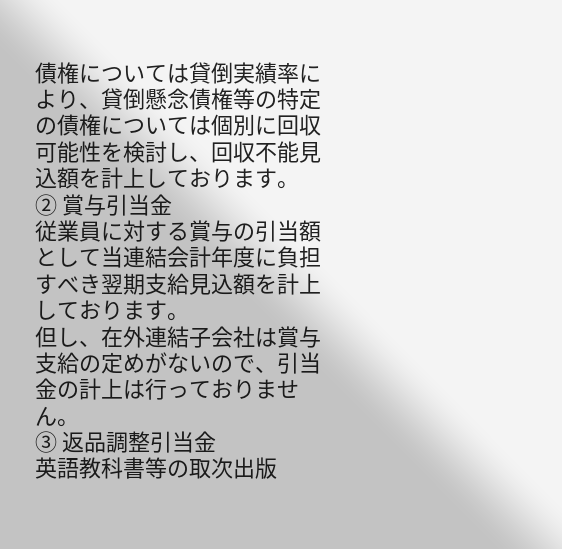債権については貸倒実績率により、貸倒懸念債権等の特定の債権については個別に回収可能性を検討し、回収不能見込額を計上しております。
② 賞与引当金
従業員に対する賞与の引当額として当連結会計年度に負担すべき翌期支給見込額を計上しております。
但し、在外連結子会社は賞与支給の定めがないので、引当金の計上は行っておりません。
③ 返品調整引当金
英語教科書等の取次出版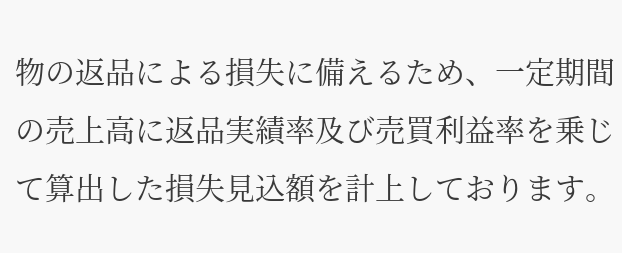物の返品による損失に備えるため、一定期間の売上高に返品実績率及び売買利益率を乗じて算出した損失見込額を計上しております。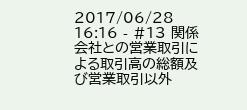2017/06/28 16:16 - #13 関係会社との営業取引による取引高の総額及び営業取引以外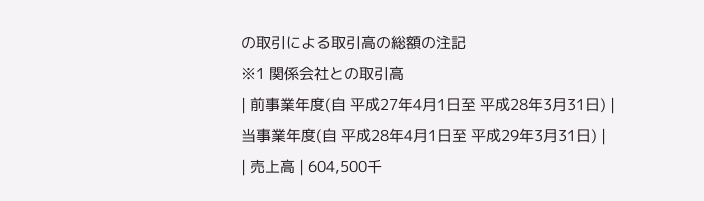の取引による取引高の総額の注記
※1 関係会社との取引高
| 前事業年度(自 平成27年4月1日至 平成28年3月31日) | 当事業年度(自 平成28年4月1日至 平成29年3月31日) |
| 売上高 | 604,500千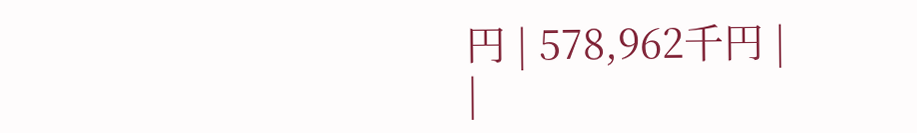円 | 578,962千円 |
|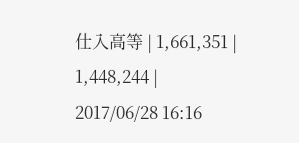仕入高等 | 1,661,351 | 1,448,244 |
2017/06/28 16:16